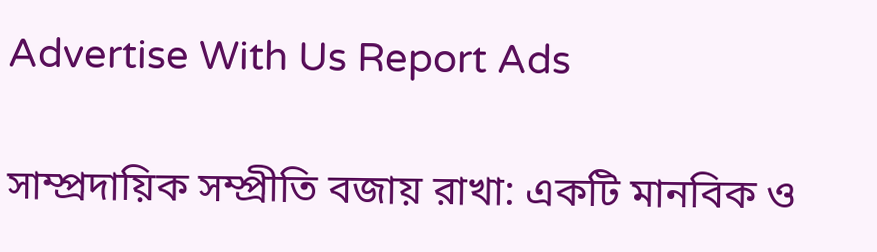Advertise With Us Report Ads

সাম্প্রদায়িক সম্প্রীতি বজায় রাখা: একটি মানবিক ও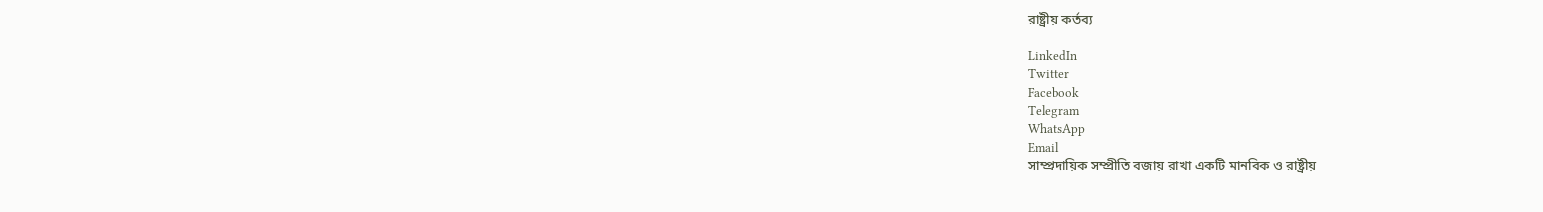রাষ্ট্রীয় কর্তব্য

LinkedIn
Twitter
Facebook
Telegram
WhatsApp
Email
সাম্প্রদায়িক সম্প্রীতি বজায় রাখা একটি মানবিক ও রাষ্ট্রীয়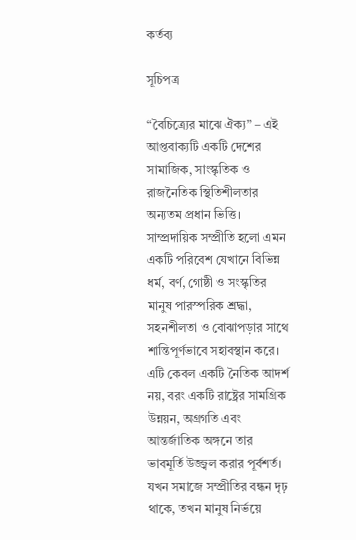কর্তব্য

সূচিপত্র

“বৈচিত্র্যের মাঝে ঐক্য” – এই আপ্তবাক্যটি একটি দেশের সামাজিক, সাংস্কৃতিক ও রাজনৈতিক স্থিতিশীলতার অন্যতম প্রধান ভিত্তি। সাম্প্রদায়িক সম্প্রীতি হলো এমন একটি পরিবেশ যেখানে বিভিন্ন ধর্ম, বর্ণ, গোষ্ঠী ও সংস্কৃতির মানুষ পারস্পরিক শ্রদ্ধা, সহনশীলতা ও বোঝাপড়ার সাথে শান্তিপূর্ণভাবে সহাবস্থান করে। এটি কেবল একটি নৈতিক আদর্শ নয়, বরং একটি রাষ্ট্রের সামগ্রিক উন্নয়ন, অগ্রগতি এবং আন্তর্জাতিক অঙ্গনে তার ভাবমূর্তি উজ্জ্বল করার পূর্বশর্ত। যখন সমাজে সম্প্রীতির বন্ধন দৃঢ় থাকে, তখন মানুষ নির্ভয়ে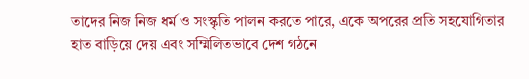তাদের নিজ নিজ ধর্ম ও সংস্কৃতি পালন করতে পারে, একে অপরের প্রতি সহযোগিতার হাত বাড়িয়ে দেয় এবং সম্মিলিতভাবে দেশ গঠনে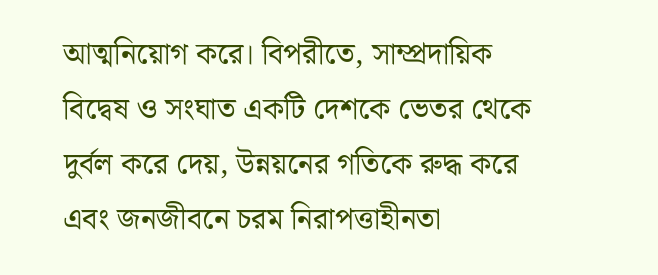আত্মনিয়োগ করে। বিপরীতে, সাম্প্রদায়িক বিদ্বেষ ও সংঘাত একটি দেশকে ভেতর থেকে দুর্বল করে দেয়, উন্নয়নের গতিকে রুদ্ধ করে এবং জনজীবনে চরম নিরাপত্তাহীনতা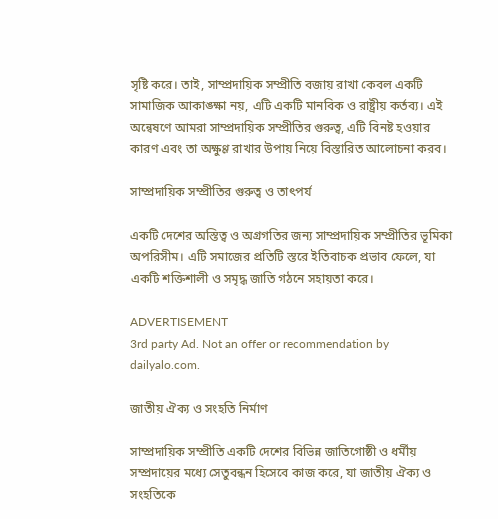সৃষ্টি করে। তাই, সাম্প্রদায়িক সম্প্রীতি বজায় রাখা কেবল একটি সামাজিক আকাঙ্ক্ষা নয়, এটি একটি মানবিক ও রাষ্ট্রীয় কর্তব্য। এই অন্বেষণে আমরা সাম্প্রদায়িক সম্প্রীতির গুরুত্ব, এটি বিনষ্ট হওয়ার কারণ এবং তা অক্ষুণ্ণ রাখার উপায় নিয়ে বিস্তারিত আলোচনা করব।

সাম্প্রদায়িক সম্প্রীতির গুরুত্ব ও তাৎপর্য

একটি দেশের অস্তিত্ব ও অগ্রগতির জন্য সাম্প্রদায়িক সম্প্রীতির ভূমিকা অপরিসীম। এটি সমাজের প্রতিটি স্তরে ইতিবাচক প্রভাব ফেলে, যা একটি শক্তিশালী ও সমৃদ্ধ জাতি গঠনে সহায়তা করে।

ADVERTISEMENT
3rd party Ad. Not an offer or recommendation by dailyalo.com.

জাতীয় ঐক্য ও সংহতি নির্মাণ

সাম্প্রদায়িক সম্প্রীতি একটি দেশের বিভিন্ন জাতিগোষ্ঠী ও ধর্মীয় সম্প্রদায়ের মধ্যে সেতুবন্ধন হিসেবে কাজ করে, যা জাতীয় ঐক্য ও সংহতিকে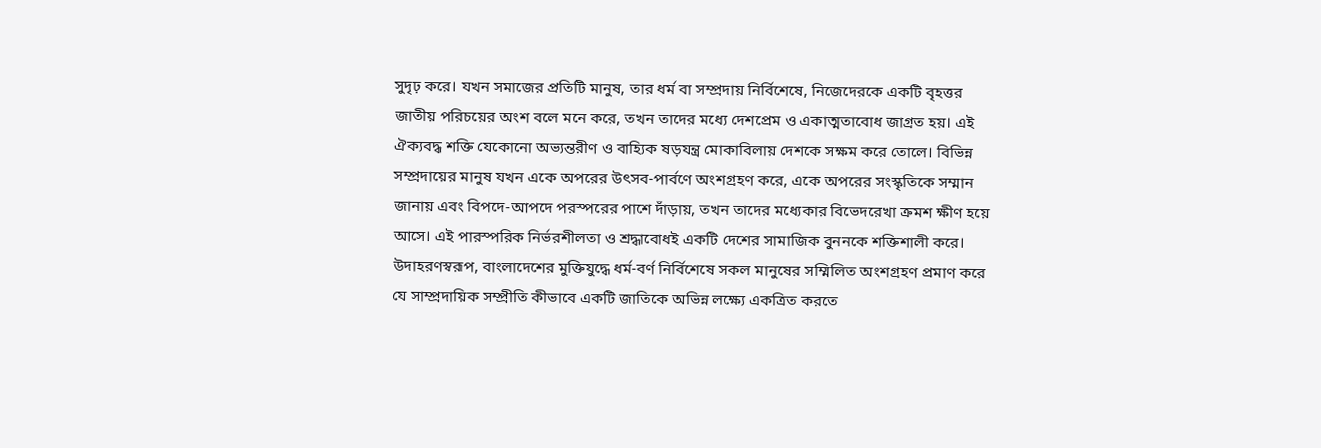সুদৃঢ় করে। যখন সমাজের প্রতিটি মানুষ, তার ধর্ম বা সম্প্রদায় নির্বিশেষে, নিজেদেরকে একটি বৃহত্তর জাতীয় পরিচয়ের অংশ বলে মনে করে, তখন তাদের মধ্যে দেশপ্রেম ও একাত্মতাবোধ জাগ্রত হয়। এই ঐক্যবদ্ধ শক্তি যেকোনো অভ্যন্তরীণ ও বাহ্যিক ষড়যন্ত্র মোকাবিলায় দেশকে সক্ষম করে তোলে। বিভিন্ন সম্প্রদায়ের মানুষ যখন একে অপরের উৎসব-পার্বণে অংশগ্রহণ করে, একে অপরের সংস্কৃতিকে সম্মান জানায় এবং বিপদে-আপদে পরস্পরের পাশে দাঁড়ায়, তখন তাদের মধ্যেকার বিভেদরেখা ক্রমশ ক্ষীণ হয়ে আসে। এই পারস্পরিক নির্ভরশীলতা ও শ্রদ্ধাবোধই একটি দেশের সামাজিক বুননকে শক্তিশালী করে। উদাহরণস্বরূপ, বাংলাদেশের মুক্তিযুদ্ধে ধর্ম-বর্ণ নির্বিশেষে সকল মানুষের সম্মিলিত অংশগ্রহণ প্রমাণ করে যে সাম্প্রদায়িক সম্প্রীতি কীভাবে একটি জাতিকে অভিন্ন লক্ষ্যে একত্রিত করতে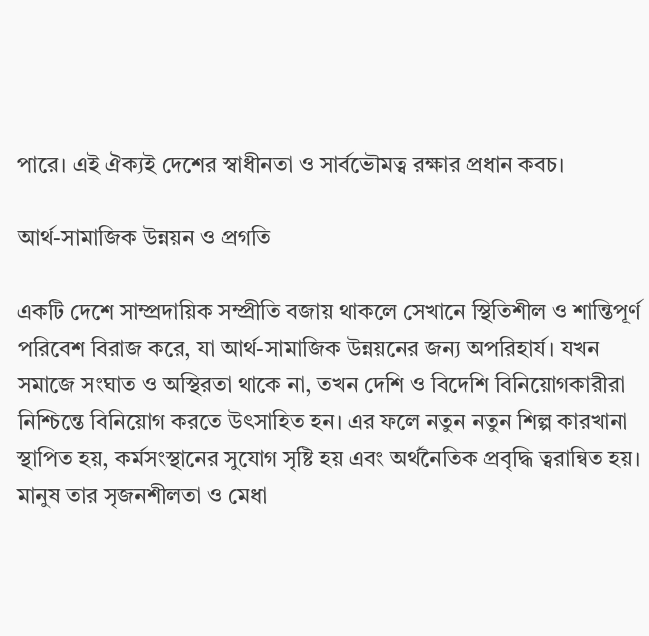পারে। এই ঐক্যই দেশের স্বাধীনতা ও সার্বভৌমত্ব রক্ষার প্রধান কবচ।

আর্থ-সামাজিক উন্নয়ন ও প্রগতি

একটি দেশে সাম্প্রদায়িক সম্প্রীতি বজায় থাকলে সেখানে স্থিতিশীল ও শান্তিপূর্ণ পরিবেশ বিরাজ করে, যা আর্থ-সামাজিক উন্নয়নের জন্য অপরিহার্য। যখন সমাজে সংঘাত ও অস্থিরতা থাকে না, তখন দেশি ও বিদেশি বিনিয়োগকারীরা নিশ্চিন্তে বিনিয়োগ করতে উৎসাহিত হন। এর ফলে নতুন নতুন শিল্প কারখানা স্থাপিত হয়, কর্মসংস্থানের সুযোগ সৃষ্টি হয় এবং অর্থনৈতিক প্রবৃদ্ধি ত্বরান্বিত হয়। মানুষ তার সৃজনশীলতা ও মেধা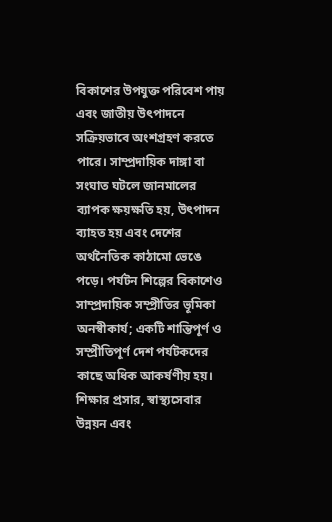বিকাশের উপযুক্ত পরিবেশ পায় এবং জাতীয় উৎপাদনে সক্রিয়ভাবে অংশগ্রহণ করতে পারে। সাম্প্রদায়িক দাঙ্গা বা সংঘাত ঘটলে জানমালের ব্যাপক ক্ষয়ক্ষতি হয়, উৎপাদন ব্যাহত হয় এবং দেশের অর্থনৈতিক কাঠামো ভেঙে পড়ে। পর্যটন শিল্পের বিকাশেও সাম্প্রদায়িক সম্প্রীতির ভূমিকা অনস্বীকার্য; একটি শান্তিপূর্ণ ও সম্প্রীতিপূর্ণ দেশ পর্যটকদের কাছে অধিক আকর্ষণীয় হয়। শিক্ষার প্রসার, স্বাস্থ্যসেবার উন্নয়ন এবং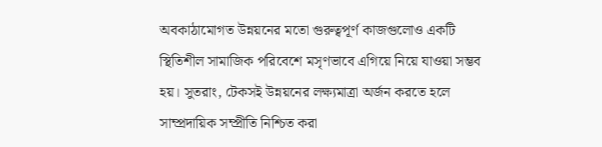অবকাঠামোগত উন্নয়নের মতো গুরুত্বপূর্ণ কাজগুলোও একটি স্থিতিশীল সামাজিক পরিবেশে মসৃণভাবে এগিয়ে নিয়ে যাওয়া সম্ভব হয়। সুতরাং, টেকসই উন্নয়নের লক্ষ্যমাত্রা অর্জন করতে হলে সাম্প্রদায়িক সম্প্রীতি নিশ্চিত করা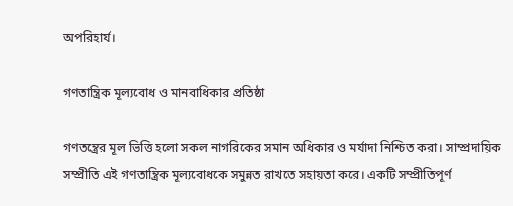অপরিহার্য।

গণতান্ত্রিক মূল্যবোধ ও মানবাধিকার প্রতিষ্ঠা

গণতন্ত্রের মূল ভিত্তি হলো সকল নাগরিকের সমান অধিকার ও মর্যাদা নিশ্চিত করা। সাম্প্রদায়িক সম্প্রীতি এই গণতান্ত্রিক মূল্যবোধকে সমুন্নত রাখতে সহায়তা করে। একটি সম্প্রীতিপূর্ণ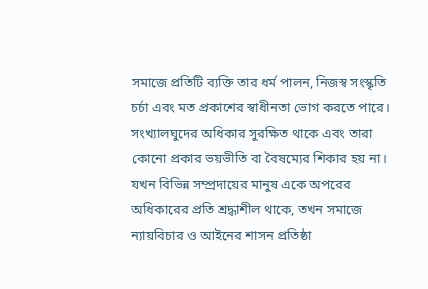সমাজে প্রতিটি ব্যক্তি তার ধর্ম পালন, নিজস্ব সংস্কৃতি চর্চা এবং মত প্রকাশের স্বাধীনতা ভোগ করতে পারে। সংখ্যালঘুদের অধিকার সুরক্ষিত থাকে এবং তারা কোনো প্রকার ভয়ভীতি বা বৈষম্যের শিকার হয় না। যখন বিভিন্ন সম্প্রদায়ের মানুষ একে অপরের অধিকারের প্রতি শ্রদ্ধাশীল থাকে, তখন সমাজে ন্যায়বিচার ও আইনের শাসন প্রতিষ্ঠা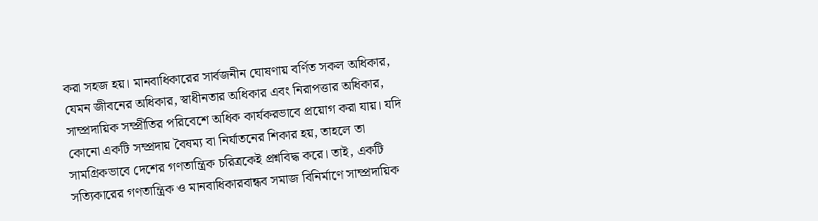করা সহজ হয়। মানবাধিকারের সার্বজনীন ঘোষণায় বর্ণিত সকল অধিকার, যেমন জীবনের অধিকার, স্বাধীনতার অধিকার এবং নিরাপত্তার অধিকার, সাম্প্রদায়িক সম্প্রীতির পরিবেশে অধিক কার্যকরভাবে প্রয়োগ করা যায়। যদি কোনো একটি সম্প্রদায় বৈষম্য বা নির্যাতনের শিকার হয়, তাহলে তা সামগ্রিকভাবে দেশের গণতান্ত্রিক চরিত্রকেই প্রশ্নবিদ্ধ করে। তাই, একটি সত্যিকারের গণতান্ত্রিক ও মানবাধিকারবান্ধব সমাজ বিনির্মাণে সাম্প্রদায়িক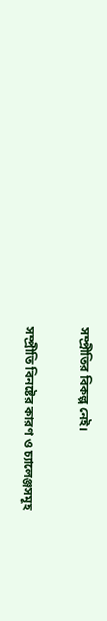সম্প্রীতির বিকল্প নেই।

সম্প্রীতি বিনষ্টের কারণ ও চ্যালেঞ্জসমূহ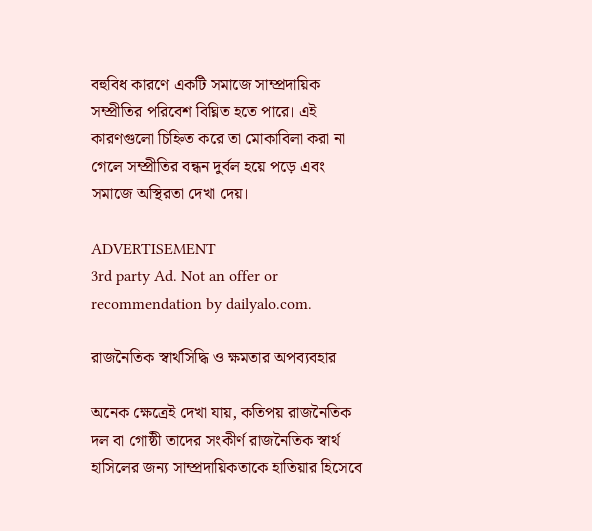বহুবিধ কারণে একটি সমাজে সাম্প্রদায়িক সম্প্রীতির পরিবেশ বিঘ্নিত হতে পারে। এই কারণগুলো চিহ্নিত করে তা মোকাবিলা করা না গেলে সম্প্রীতির বন্ধন দুর্বল হয়ে পড়ে এবং সমাজে অস্থিরতা দেখা দেয়।

ADVERTISEMENT
3rd party Ad. Not an offer or recommendation by dailyalo.com.

রাজনৈতিক স্বার্থসিদ্ধি ও ক্ষমতার অপব্যবহার

অনেক ক্ষেত্রেই দেখা যায়, কতিপয় রাজনৈতিক দল বা গোষ্ঠী তাদের সংকীর্ণ রাজনৈতিক স্বার্থ হাসিলের জন্য সাম্প্রদায়িকতাকে হাতিয়ার হিসেবে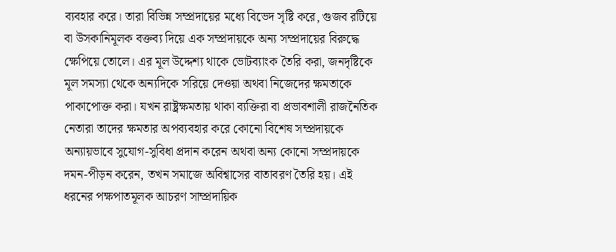ব্যবহার করে। তারা বিভিন্ন সম্প্রদায়ের মধ্যে বিভেদ সৃষ্টি করে, গুজব রটিয়ে বা উসকানিমূলক বক্তব্য দিয়ে এক সম্প্রদায়কে অন্য সম্প্রদায়ের বিরুদ্ধে ক্ষেপিয়ে তোলে। এর মূল উদ্দেশ্য থাকে ভোটব্যাংক তৈরি করা, জনদৃষ্টিকে মূল সমস্যা থেকে অন্যদিকে সরিয়ে দেওয়া অথবা নিজেদের ক্ষমতাকে পাকাপোক্ত করা। যখন রাষ্ট্রক্ষমতায় থাকা ব্যক্তিরা বা প্রভাবশালী রাজনৈতিক নেতারা তাদের ক্ষমতার অপব্যবহার করে কোনো বিশেষ সম্প্রদায়কে অন্যায়ভাবে সুযোগ-সুবিধা প্রদান করেন অথবা অন্য কোনো সম্প্রদায়কে দমন-পীড়ন করেন, তখন সমাজে অবিশ্বাসের বাতাবরণ তৈরি হয়। এই ধরনের পক্ষপাতমূলক আচরণ সাম্প্রদায়িক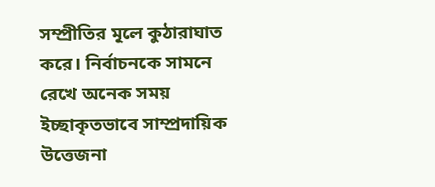সম্প্রীতির মূলে কুঠারাঘাত করে। নির্বাচনকে সামনে রেখে অনেক সময় ইচ্ছাকৃতভাবে সাম্প্রদায়িক উত্তেজনা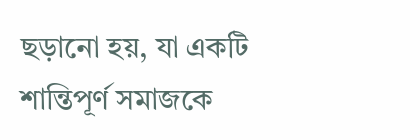ছড়ানো হয়, যা একটি শান্তিপূর্ণ সমাজকে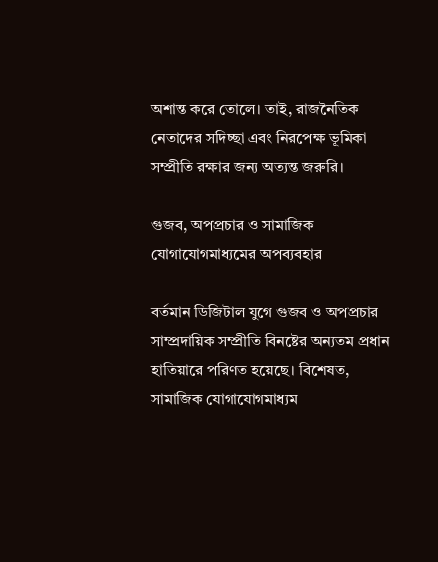অশান্ত করে তোলে। তাই, রাজনৈতিক নেতাদের সদিচ্ছা এবং নিরপেক্ষ ভূমিকা সম্প্রীতি রক্ষার জন্য অত্যন্ত জরুরি।

গুজব, অপপ্রচার ও সামাজিক যোগাযোগমাধ্যমের অপব্যবহার

বর্তমান ডিজিটাল যুগে গুজব ও অপপ্রচার সাম্প্রদায়িক সম্প্রীতি বিনষ্টের অন্যতম প্রধান হাতিয়ারে পরিণত হয়েছে। বিশেষত, সামাজিক যোগাযোগমাধ্যম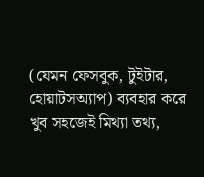(যেমন ফেসবুক, টুইটার, হোয়াটসঅ্যাপ) ব্যবহার করে খুব সহজেই মিথ্যা তথ্য,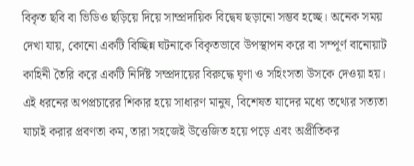বিকৃত ছবি বা ভিডিও ছড়িয়ে দিয়ে সাম্প্রদায়িক বিদ্বেষ ছড়ানো সম্ভব হচ্ছে। অনেক সময় দেখা যায়, কোনো একটি বিচ্ছিন্ন ঘটনাকে বিকৃতভাবে উপস্থাপন করে বা সম্পূর্ণ বানোয়াট কাহিনী তৈরি করে একটি নির্দিষ্ট সম্প্রদায়ের বিরুদ্ধে ঘৃণা ও সহিংসতা উসকে দেওয়া হয়। এই ধরনের অপপ্রচারের শিকার হয়ে সাধারণ মানুষ, বিশেষত যাদের মধ্যে তথ্যের সত্যতা যাচাই করার প্রবণতা কম, তারা সহজেই উত্তেজিত হয়ে পড়ে এবং অপ্রীতিকর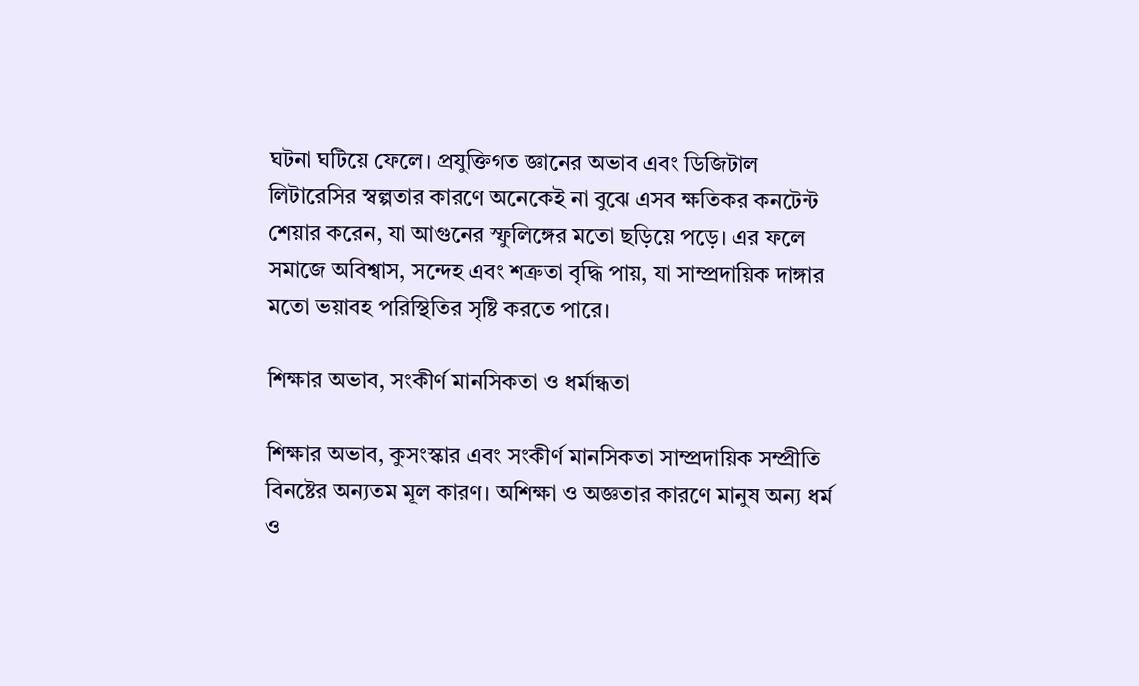ঘটনা ঘটিয়ে ফেলে। প্রযুক্তিগত জ্ঞানের অভাব এবং ডিজিটাল লিটারেসির স্বল্পতার কারণে অনেকেই না বুঝে এসব ক্ষতিকর কনটেন্ট শেয়ার করেন, যা আগুনের স্ফুলিঙ্গের মতো ছড়িয়ে পড়ে। এর ফলে সমাজে অবিশ্বাস, সন্দেহ এবং শত্রুতা বৃদ্ধি পায়, যা সাম্প্রদায়িক দাঙ্গার মতো ভয়াবহ পরিস্থিতির সৃষ্টি করতে পারে।

শিক্ষার অভাব, সংকীর্ণ মানসিকতা ও ধর্মান্ধতা

শিক্ষার অভাব, কুসংস্কার এবং সংকীর্ণ মানসিকতা সাম্প্রদায়িক সম্প্রীতি বিনষ্টের অন্যতম মূল কারণ। অশিক্ষা ও অজ্ঞতার কারণে মানুষ অন্য ধর্ম ও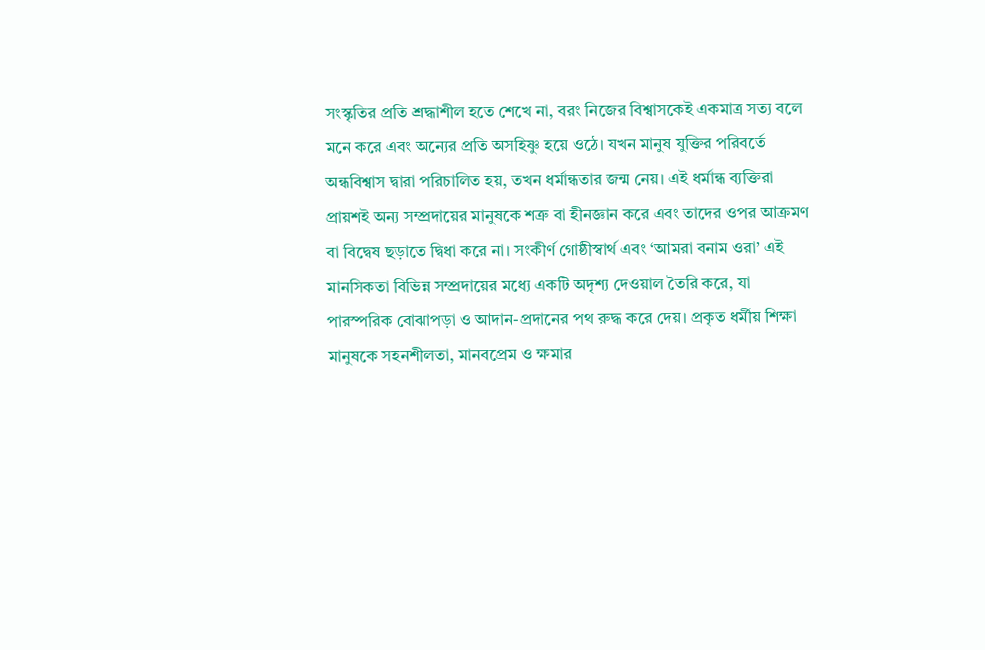সংস্কৃতির প্রতি শ্রদ্ধাশীল হতে শেখে না, বরং নিজের বিশ্বাসকেই একমাত্র সত্য বলে মনে করে এবং অন্যের প্রতি অসহিষ্ণু হয়ে ওঠে। যখন মানুষ যুক্তির পরিবর্তে অন্ধবিশ্বাস দ্বারা পরিচালিত হয়, তখন ধর্মান্ধতার জন্ম নেয়। এই ধর্মান্ধ ব্যক্তিরা প্রায়শই অন্য সম্প্রদায়ের মানুষকে শত্রু বা হীনজ্ঞান করে এবং তাদের ওপর আক্রমণ বা বিদ্বেষ ছড়াতে দ্বিধা করে না। সংকীর্ণ গোষ্ঠীস্বার্থ এবং ‘আমরা বনাম ওরা’ এই মানসিকতা বিভিন্ন সম্প্রদায়ের মধ্যে একটি অদৃশ্য দেওয়াল তৈরি করে, যা পারস্পরিক বোঝাপড়া ও আদান-প্রদানের পথ রুদ্ধ করে দেয়। প্রকৃত ধর্মীয় শিক্ষা মানুষকে সহনশীলতা, মানবপ্রেম ও ক্ষমার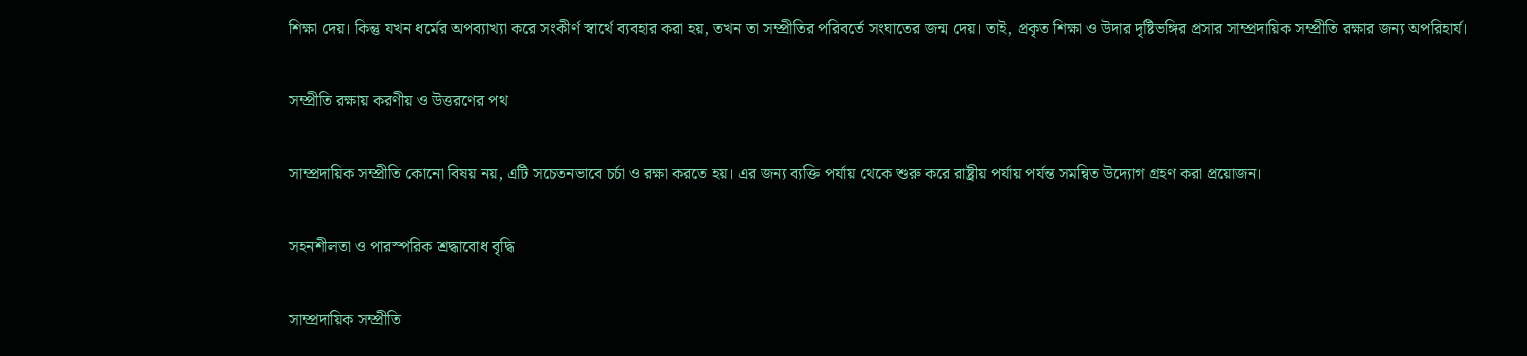শিক্ষা দেয়। কিন্তু যখন ধর্মের অপব্যাখ্যা করে সংকীর্ণ স্বার্থে ব্যবহার করা হয়, তখন তা সম্প্রীতির পরিবর্তে সংঘাতের জন্ম দেয়। তাই, প্রকৃত শিক্ষা ও উদার দৃষ্টিভঙ্গির প্রসার সাম্প্রদায়িক সম্প্রীতি রক্ষার জন্য অপরিহার্য।

সম্প্রীতি রক্ষায় করণীয় ও উত্তরণের পথ

সাম্প্রদায়িক সম্প্রীতি কোনো বিষয় নয়, এটি সচেতনভাবে চর্চা ও রক্ষা করতে হয়। এর জন্য ব্যক্তি পর্যায় থেকে শুরু করে রাষ্ট্রীয় পর্যায় পর্যন্ত সমন্বিত উদ্যোগ গ্রহণ করা প্রয়োজন।

সহনশীলতা ও পারস্পরিক শ্রদ্ধাবোধ বৃদ্ধি

সাম্প্রদায়িক সম্প্রীতি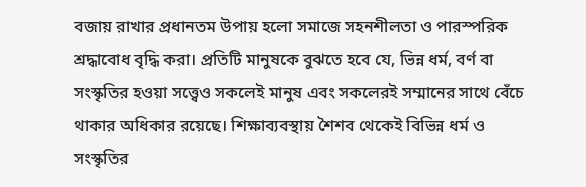বজায় রাখার প্রধানতম উপায় হলো সমাজে সহনশীলতা ও পারস্পরিক শ্রদ্ধাবোধ বৃদ্ধি করা। প্রতিটি মানুষকে বুঝতে হবে যে, ভিন্ন ধর্ম, বর্ণ বা সংস্কৃতির হওয়া সত্ত্বেও সকলেই মানুষ এবং সকলেরই সম্মানের সাথে বেঁচে থাকার অধিকার রয়েছে। শিক্ষাব্যবস্থায় শৈশব থেকেই বিভিন্ন ধর্ম ও সংস্কৃতির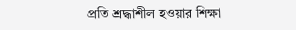প্রতি শ্রদ্ধাশীল হওয়ার শিক্ষা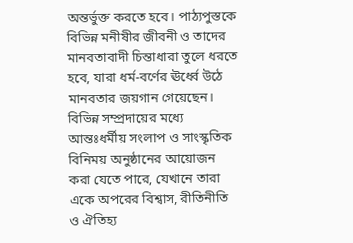অন্তর্ভুক্ত করতে হবে। পাঠ্যপুস্তকে বিভিন্ন মনীষীর জীবনী ও তাদের মানবতাবাদী চিন্তাধারা তুলে ধরতে হবে, যারা ধর্ম-বর্ণের ঊর্ধ্বে উঠে মানবতার জয়গান গেয়েছেন। বিভিন্ন সম্প্রদায়ের মধ্যে আন্তঃধর্মীয় সংলাপ ও সাংস্কৃতিক বিনিময় অনুষ্ঠানের আয়োজন করা যেতে পারে, যেখানে তারা একে অপরের বিশ্বাস, রীতিনীতি ও ঐতিহ্য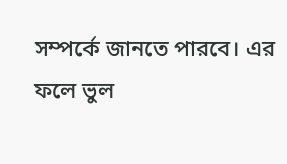সম্পর্কে জানতে পারবে। এর ফলে ভুল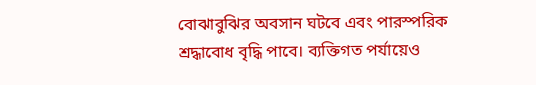বোঝাবুঝির অবসান ঘটবে এবং পারস্পরিক শ্রদ্ধাবোধ বৃদ্ধি পাবে। ব্যক্তিগত পর্যায়েও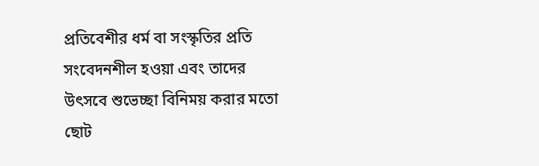প্রতিবেশীর ধর্ম বা সংস্কৃতির প্রতি সংবেদনশীল হওয়া এবং তাদের উৎসবে শুভেচ্ছা বিনিময় করার মতো ছোট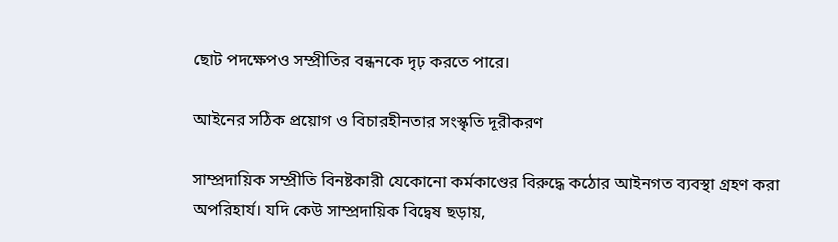ছোট পদক্ষেপও সম্প্রীতির বন্ধনকে দৃঢ় করতে পারে।

আইনের সঠিক প্রয়োগ ও বিচারহীনতার সংস্কৃতি দূরীকরণ

সাম্প্রদায়িক সম্প্রীতি বিনষ্টকারী যেকোনো কর্মকাণ্ডের বিরুদ্ধে কঠোর আইনগত ব্যবস্থা গ্রহণ করা অপরিহার্য। যদি কেউ সাম্প্রদায়িক বিদ্বেষ ছড়ায়,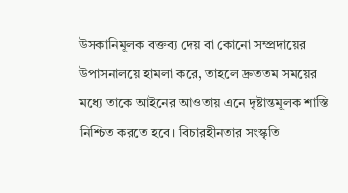উসকানিমূলক বক্তব্য দেয় বা কোনো সম্প্রদায়ের উপাসনালয়ে হামলা করে, তাহলে দ্রুততম সময়ের মধ্যে তাকে আইনের আওতায় এনে দৃষ্টান্তমূলক শাস্তি নিশ্চিত করতে হবে। বিচারহীনতার সংস্কৃতি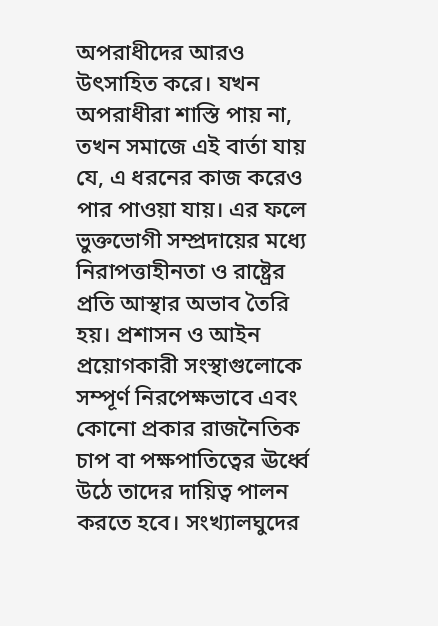অপরাধীদের আরও উৎসাহিত করে। যখন অপরাধীরা শাস্তি পায় না, তখন সমাজে এই বার্তা যায় যে, এ ধরনের কাজ করেও পার পাওয়া যায়। এর ফলে ভুক্তভোগী সম্প্রদায়ের মধ্যে নিরাপত্তাহীনতা ও রাষ্ট্রের প্রতি আস্থার অভাব তৈরি হয়। প্রশাসন ও আইন প্রয়োগকারী সংস্থাগুলোকে সম্পূর্ণ নিরপেক্ষভাবে এবং কোনো প্রকার রাজনৈতিক চাপ বা পক্ষপাতিত্বের ঊর্ধ্বে উঠে তাদের দায়িত্ব পালন করতে হবে। সংখ্যালঘুদের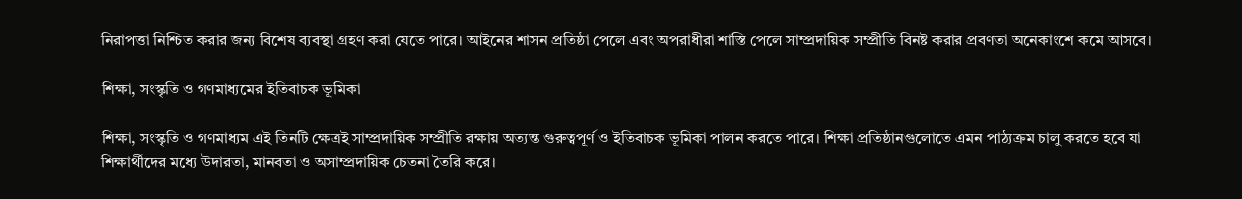নিরাপত্তা নিশ্চিত করার জন্য বিশেষ ব্যবস্থা গ্রহণ করা যেতে পারে। আইনের শাসন প্রতিষ্ঠা পেলে এবং অপরাধীরা শাস্তি পেলে সাম্প্রদায়িক সম্প্রীতি বিনষ্ট করার প্রবণতা অনেকাংশে কমে আসবে।

শিক্ষা, সংস্কৃতি ও গণমাধ্যমের ইতিবাচক ভূমিকা

শিক্ষা, সংস্কৃতি ও গণমাধ্যম এই তিনটি ক্ষেত্রই সাম্প্রদায়িক সম্প্রীতি রক্ষায় অত্যন্ত গুরুত্বপূর্ণ ও ইতিবাচক ভূমিকা পালন করতে পারে। শিক্ষা প্রতিষ্ঠানগুলোতে এমন পাঠ্যক্রম চালু করতে হবে যা শিক্ষার্থীদের মধ্যে উদারতা, মানবতা ও অসাম্প্রদায়িক চেতনা তৈরি করে।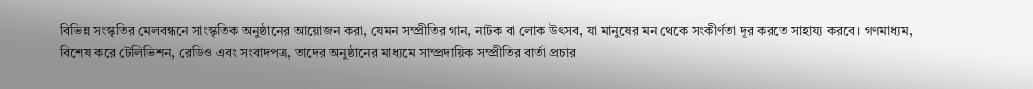বিভিন্ন সংস্কৃতির মেলবন্ধনে সাংস্কৃতিক অনুষ্ঠানের আয়োজন করা, যেমন সম্প্রীতির গান, নাটক বা লোক উৎসব, যা মানুষের মন থেকে সংকীর্ণতা দূর করতে সাহায্য করবে। গণমাধ্যম, বিশেষ করে টেলিভিশন, রেডিও এবং সংবাদপত্র, তাদের অনুষ্ঠানের মাধ্যমে সাম্প্রদায়িক সম্প্রীতির বার্তা প্রচার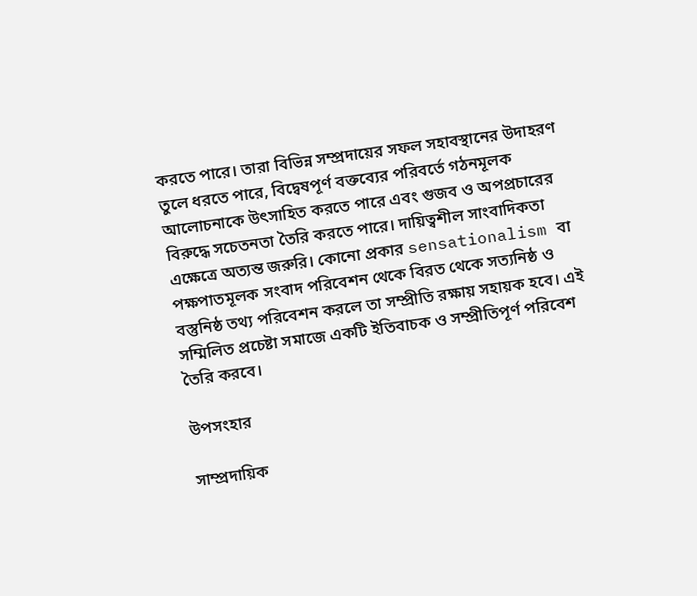করতে পারে। তারা বিভিন্ন সম্প্রদায়ের সফল সহাবস্থানের উদাহরণ তুলে ধরতে পারে, বিদ্বেষপূর্ণ বক্তব্যের পরিবর্তে গঠনমূলক আলোচনাকে উৎসাহিত করতে পারে এবং গুজব ও অপপ্রচারের বিরুদ্ধে সচেতনতা তৈরি করতে পারে। দায়িত্বশীল সাংবাদিকতা এক্ষেত্রে অত্যন্ত জরুরি। কোনো প্রকার sensationalism বা পক্ষপাতমূলক সংবাদ পরিবেশন থেকে বিরত থেকে সত্যনিষ্ঠ ও বস্তুনিষ্ঠ তথ্য পরিবেশন করলে তা সম্প্রীতি রক্ষায় সহায়ক হবে। এই সম্মিলিত প্রচেষ্টা সমাজে একটি ইতিবাচক ও সম্প্রীতিপূর্ণ পরিবেশ তৈরি করবে।

উপসংহার

সাম্প্রদায়িক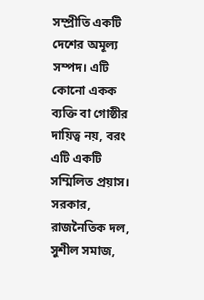সম্প্রীতি একটি দেশের অমূল্য সম্পদ। এটি কোনো একক ব্যক্তি বা গোষ্ঠীর দায়িত্ব নয়, বরং এটি একটি সম্মিলিত প্রয়াস। সরকার, রাজনৈতিক দল, সুশীল সমাজ,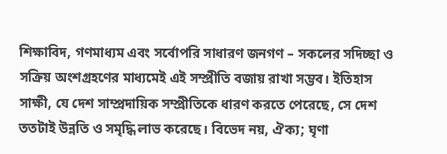শিক্ষাবিদ, গণমাধ্যম এবং সর্বোপরি সাধারণ জনগণ – সকলের সদিচ্ছা ও সক্রিয় অংশগ্রহণের মাধ্যমেই এই সম্প্রীতি বজায় রাখা সম্ভব। ইতিহাস সাক্ষী, যে দেশ সাম্প্রদায়িক সম্প্রীতিকে ধারণ করতে পেরেছে, সে দেশ ততটাই উন্নতি ও সমৃদ্ধি লাভ করেছে। বিভেদ নয়, ঐক্য; ঘৃণা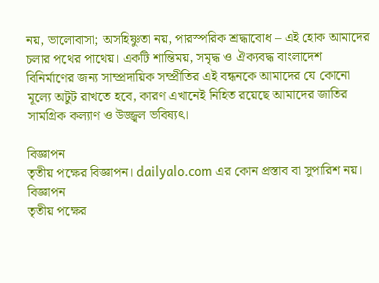নয়, ভালোবাসা; অসহিষ্ণুতা নয়, পারস্পরিক শ্রদ্ধাবোধ – এই হোক আমাদের চলার পথের পাথেয়। একটি শান্তিময়, সমৃদ্ধ ও ঐক্যবদ্ধ বাংলাদেশ বিনির্মাণের জন্য সাম্প্রদায়িক সম্প্রীতির এই বন্ধনকে আমাদের যে কোনো মূল্যে অটুট রাখতে হবে, কারণ এখানেই নিহিত রয়েছে আমাদের জাতির সামগ্রিক কল্যাণ ও উজ্জ্বল ভবিষ্যৎ।

বিজ্ঞাপন
তৃতীয় পক্ষের বিজ্ঞাপন। dailyalo.com এর কোন প্রস্তাব বা সুপারিশ নয়।
বিজ্ঞাপন
তৃতীয় পক্ষের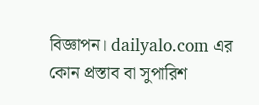বিজ্ঞাপন। dailyalo.com এর কোন প্রস্তাব বা সুপারিশ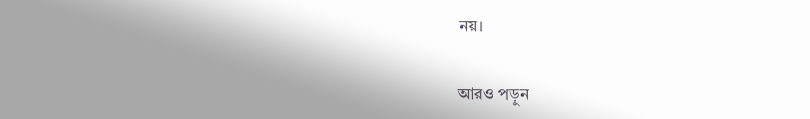নয়।

আরও পড়ুন